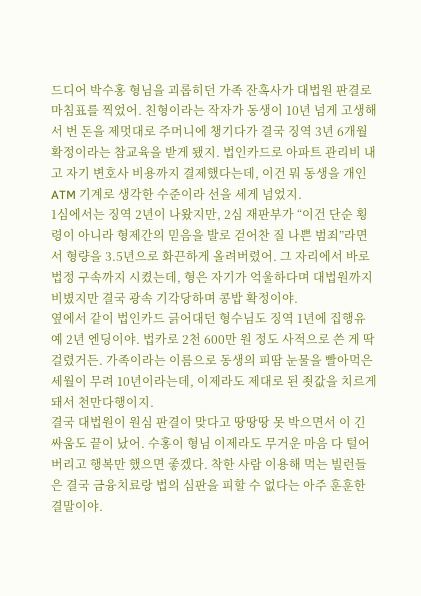드디어 박수홍 형님을 괴롭히던 가족 잔혹사가 대법원 판결로 마침표를 찍었어. 친형이라는 작자가 동생이 10년 넘게 고생해서 번 돈을 제멋대로 주머니에 챙기다가 결국 징역 3년 6개월 확정이라는 참교육을 받게 됐지. 법인카드로 아파트 관리비 내고 자기 변호사 비용까지 결제했다는데, 이건 뭐 동생을 개인 ATM 기계로 생각한 수준이라 선을 세게 넘었지.
1심에서는 징역 2년이 나왔지만, 2심 재판부가 “이건 단순 횡령이 아니라 형제간의 믿음을 발로 걷어찬 질 나쁜 범죄”라면서 형량을 3.5년으로 화끈하게 올려버렸어. 그 자리에서 바로 법정 구속까지 시켰는데, 형은 자기가 억울하다며 대법원까지 비볐지만 결국 광속 기각당하며 콩밥 확정이야.
옆에서 같이 법인카드 긁어대던 형수님도 징역 1년에 집행유예 2년 엔딩이야. 법카로 2천 600만 원 정도 사적으로 쓴 게 딱 걸렸거든. 가족이라는 이름으로 동생의 피땀 눈물을 빨아먹은 세월이 무려 10년이라는데, 이제라도 제대로 된 죗값을 치르게 돼서 천만다행이지.
결국 대법원이 원심 판결이 맞다고 땅땅땅 못 박으면서 이 긴 싸움도 끝이 났어. 수홍이 형님 이제라도 무거운 마음 다 털어버리고 행복만 했으면 좋겠다. 착한 사람 이용해 먹는 빌런들은 결국 금융치료랑 법의 심판을 피할 수 없다는 아주 훈훈한 결말이야.